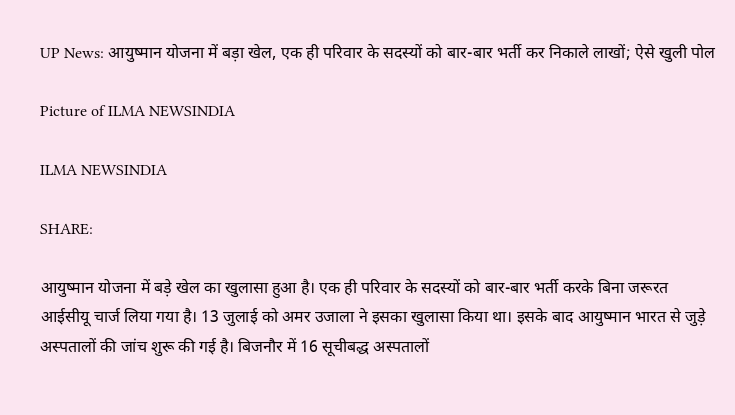UP News: आयुष्मान योजना में बड़ा खेल, एक ही परिवार के सदस्यों को बार-बार भर्ती कर निकाले लाखों; ऐसे खुली पोल

Picture of ILMA NEWSINDIA

ILMA NEWSINDIA

SHARE:

आयुष्मान योजना में बड़े खेल का खुलासा हुआ है। एक ही परिवार के सदस्यों को बार-बार भर्ती करके बिना जरूरत आईसीयू चार्ज लिया गया है। 13 जुलाई को अमर उजाला ने इसका खुलासा किया था। इसके बाद आयुष्मान भारत से जुड़े अस्पतालों की जांच शुरू की गई है। बिजनौर में 16 सूचीबद्ध अस्पतालों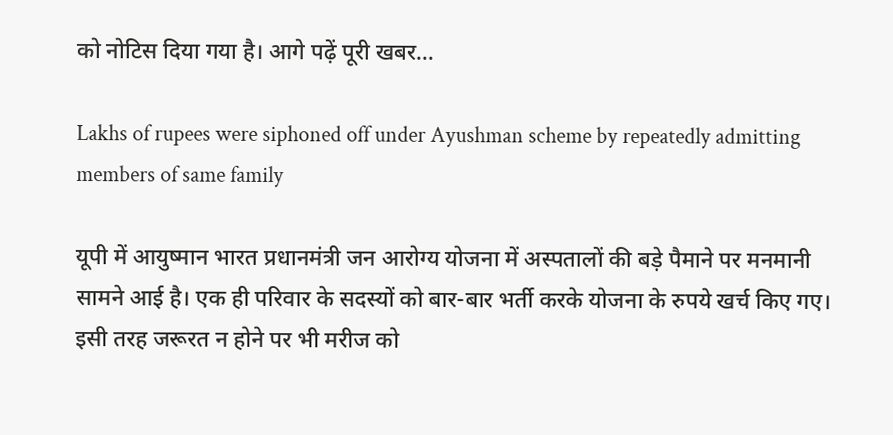को नोटिस दिया गया है। आगे पढ़ें पूरी खबर…

Lakhs of rupees were siphoned off under Ayushman scheme by repeatedly admitting members of same family

यूपी में आयुष्मान भारत प्रधानमंत्री जन आरोग्य योजना में अस्पतालों की बड़े पैमाने पर मनमानी सामने आई है। एक ही परिवार के सदस्यों को बार-बार भर्ती करके योजना के रुपये खर्च किए गए। इसी तरह जरूरत न होने पर भी मरीज को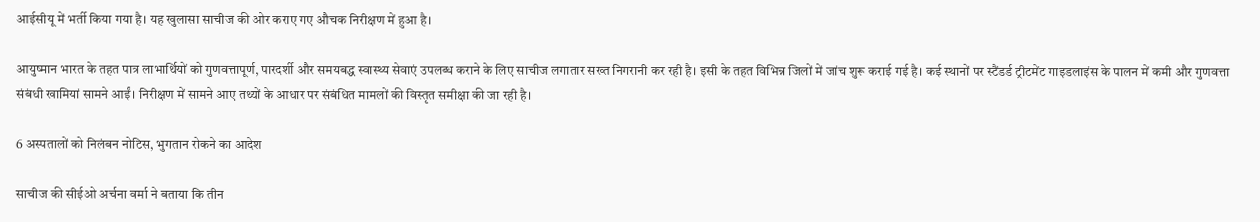आईसीयू में भर्ती किया गया है। यह खुलासा साचीज की ओर कराए गए औचक निरीक्षण में हुआ है।

आयुष्मान भारत के तहत पात्र लाभार्थियों को गुणवत्तापूर्ण, पारदर्शी और समयबद्ध स्वास्थ्य सेवाएं उपलब्ध कराने के लिए साचीज लगातार सख्त निगरानी कर रही है। इसी के तहत विभिन्न जिलों में जांच शुरू कराई गई है। कई स्थानों पर स्टैंडर्ड ट्रीटमेंट गाइडलाइंस के पालन में कमी और गुणवत्ता संबंधी खामियां सामने आईं। निरीक्षण में सामने आए तथ्यों के आधार पर संबंधित मामलों की विस्तृत समीक्षा की जा रही है।

6 अस्पतालों को निलंबन नोटिस, भुगतान रोकने का आदेश

साचीज की सीईओ अर्चना वर्मा ने बताया कि तीन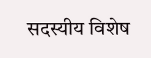सदस्यीय विशेष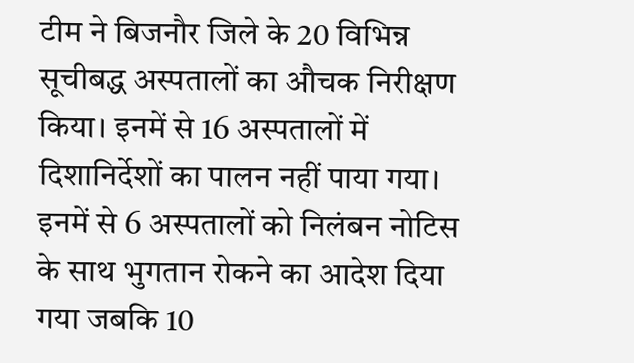टीम ने बिजनौर जिले के 20 विभिन्न सूचीबद्ध अस्पतालों का औचक निरीक्षण किया। इनमें से 16 अस्पतालों में दिशानिर्देशों का पालन नहीं पाया गया। इनमें से 6 अस्पतालों को निलंबन नोटिस के साथ भुगतान रोकने का आदेश दिया गया जबकि 10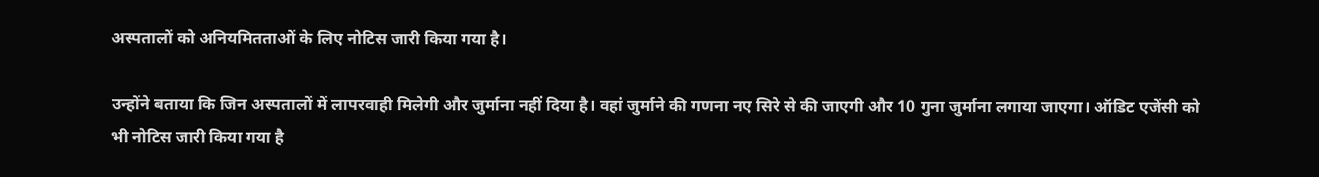अस्पतालों को अनियमितताओं के लिए नोटिस जारी किया गया है।

उन्होंने बताया कि जिन अस्पतालों में लापरवाही मिलेगी और जुर्माना नहीं दिया है। वहां जुर्माने की गणना नए सिरे से की जाएगी और 10 गुना जुर्माना लगाया जाएगा। ऑडिट एजेंसी को भी नोटिस जारी किया गया है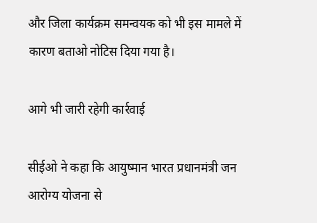और जिला कार्यक्रम समन्वयक को भी इस मामले में कारण बताओ नोटिस दिया गया है।

आगे भी जारी रहेगी कार्रवाई

सीईओ ने कहा कि आयुष्मान भारत प्रधानमंत्री जन आरोग्य योजना से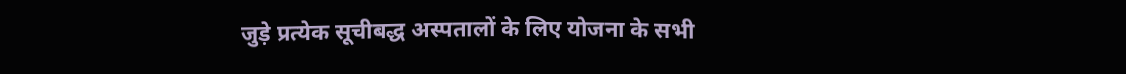जुड़े प्रत्येक सूचीबद्ध अस्पतालों के लिए योजना के सभी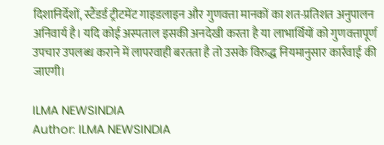दिशानिर्देशों, स्टैंडर्ड ट्रीटमेंट गाइडलाइन और गुणवत्ता मानकों का शत-प्रतिशत अनुपालन अनिवार्य है। यदि कोई अस्पताल इसकी अनदेखी करता है या लाभार्थियों को गुणवत्तापूर्ण उपचार उपलब्ध कराने में लापरवाही बरतता है तो उसके विरुद्ध नियमानुसार कार्रवाई की जाएगी।

ILMA NEWSINDIA
Author: ILMA NEWSINDIA